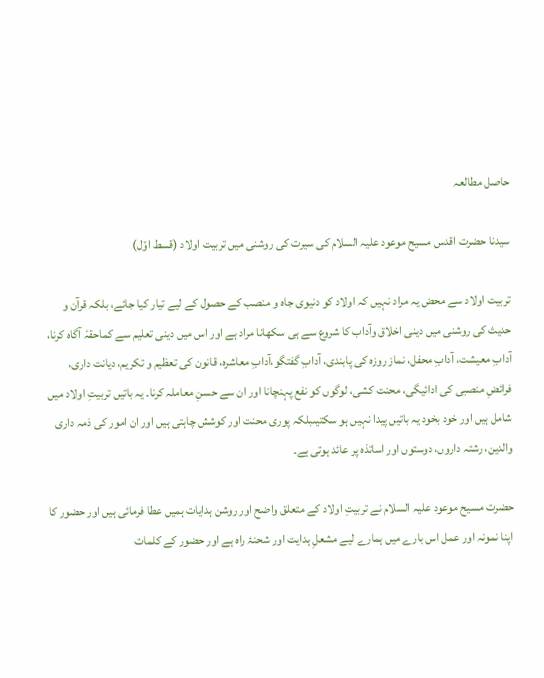حاصل مطالعہ

سیدنا حضرت اقدس مسیح موعود علیہ السلام کی سیرت کی روشنی میں تربیت اولاد (قسط اوّل)

تربیت اولاد سے محض یہ مراد نہیں کہ اولاد کو دنیوی جاہ و منصب کے حصول کے لیے تیار کیا جائے، بلکہ قرآن و حدیث کی روشنی میں دینی اخلاق وآداب کا شروع سے ہی سکھانا مراد ہے اور اس میں دینی تعلیم سے کماحقہٗ آگاہ کرنا، آدابِ معیشت، آدابِ محفل، نماز روزہ کی پابندی، آدابِ گفتگو،آدابِ معاشرہ، قانون کی تعظیم و تکریم، دیانت داری، فرائضِ منصبی کی ادائیگی، محنت کشی، لوگوں کو نفع پہنچانا اور ان سے حسنِ معاملہ کرنا۔ یہ باتیں تربیتِ اولاد میں شامل ہیں اور خود بخود یہ باتیں پیدا نہیں ہو سکتیںبلکہ پوری محنت اور کوشش چاہتی ہیں اور ان امور کی ذمہ داری والدین، رشتہ داروں، دوستوں اور اساتذہ پر عائد ہوتی ہے۔

حضرت مسیح موعود علیہ السلام نے تربیتِ اولاد کے متعلق واضح اور روشن ہدایات ہمیں عطا فرمائی ہیں اور حضور کا اپنا نمونہ اور عمل اس بارے میں ہمارے لیے مشعلِ ہدایت اور شحنۂ راہ ہے اور حضور کے کلمات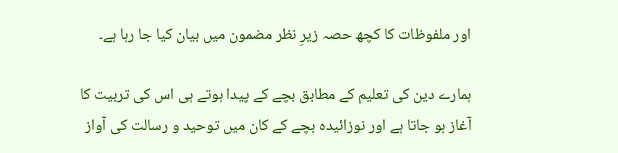اور ملفوظات کا کچھ حصہ زیرِ نظر مضمون میں بیان کیا جا رہا ہے۔

ہمارے دین کی تعلیم کے مطابق بچے کے پیدا ہوتے ہی اس کی تربیت کا آغاز ہو جاتا ہے اور نوزائیدہ بچے کے کان میں توحید و رسالت کی آواز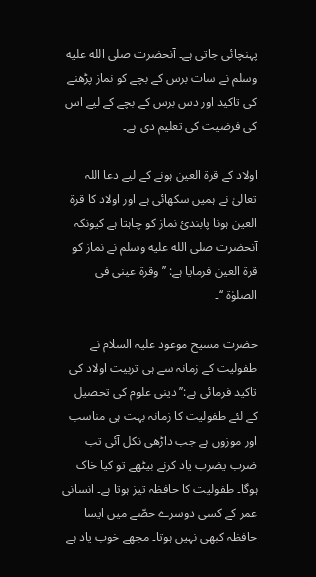پہنچائی جاتی ہے۔ آنحضرت صلى الله عليه وسلم نے سات برس کے بچے کو نماز پڑھنے کی تاکید اور دس برس کے بچے کے لیے اس کی فرضیت کی تعلیم دی ہے۔

اولاد کے قرۃ العین ہونے کے لیے دعا اللہ تعالیٰ نے ہمیں سکھائی ہے اور اولاد کا قرۃ العین ہونا پابندئ نماز کو چاہتا ہے کیونکہ آنحضرت صلى الله عليه وسلم نے نماز کو قرۃ العین فرمایا ہے: ’’وقرۃ عینی فی الصلوٰۃ ‘‘۔

حضرت مسیح موعود علیہ السلام نے طفولیت کے زمانہ سے ہی تربیت اولاد کی تاکید فرمائی ہے:’’دینی علوم کی تحصیل کے لئے طفولیت کا زمانہ بہت ہی مناسب اور موزوں ہے جب داڑھی نکل آئی تب ضرب یضرب یاد کرنے بیٹھے تو کیا خاک ہوگا۔ طفولیت کا حافظہ تیز ہوتا ہے۔ انسانی عمر کے کسی دوسرے حصّے میں ایسا حافظہ کبھی نہیں ہوتا۔ مجھے خوب یاد ہے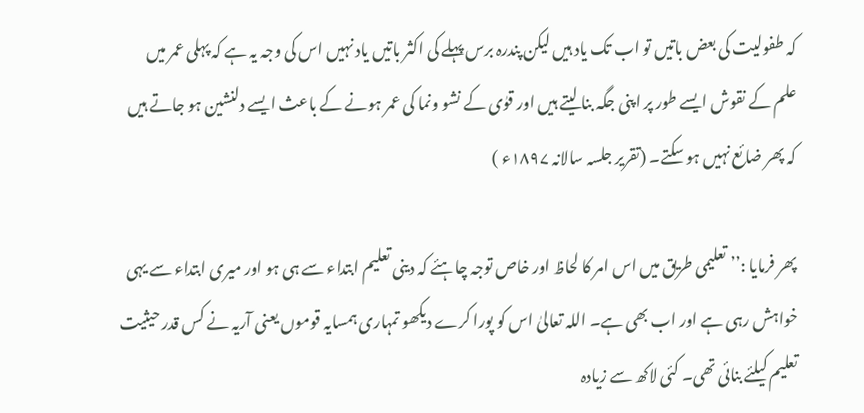کہ طفولیت کی بعض باتیں تو اب تک یاد ہیں لیکن پندرہ برس پہلے کی اکثر باتیں یاد نہیں اس کی وجہ یہ ہے کہ پہلی عمر میں علم کے نقوش ایسے طور پر اپنی جگہ بنا لیتے ہیں اور قوٰی کے نشو ونما کی عمر ہونے کے باعث ایسے دلنشین ہو جاتے ہیں کہ پھر ضائع نہیں ہو سکتے۔ (تقریر جلسہ سالانہ ۱۸۹۷ء )

پھر فرمایا :’’ تعلیمی طریق میں اس امر کا لحاظ اور خاص توجہ چاہئے کہ دینی تعلیم ابتداء سے ہی ہو اور میری ابتداء سے یہی خواہش رہی ہے اور اب بھی ہے۔ اللہ تعالیٰ اس کو پورا کرے دیکھو تمہاری ہمسایہ قوموں یعنی آریہ نے کس قدر حیثیت تعلیم کیلئے بنائی تھی۔ کئی لاکھ سے زیادہ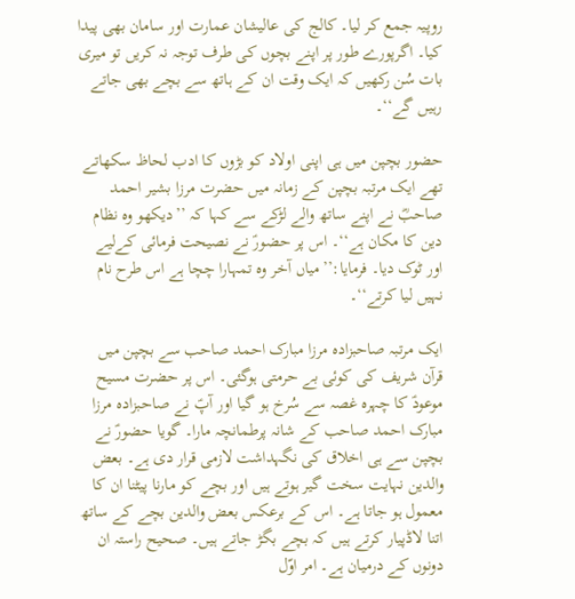روپیہ جمع کر لیا۔ کالج کی عالیشان عمارت اور سامان بھی پیدا کیا۔ اگرپورے طور پر اپنے بچوں کی طرف توجہ نہ کریں تو میری بات سُن رکھیں کہ ایک وقت ان کے ہاتھ سے بچے بھی جاتے رہیں گے‘‘۔

حضور بچپن میں ہی اپنی اولاد کو بڑوں کا ادب لحاظ سکھاتے تھے ایک مرتبہ بچپن کے زمانہ میں حضرت مرزا بشیر احمد صاحبؓ نے اپنے ساتھ والے لڑکے سے کہا کہ ’’دیکھو وہ نظام دین کا مکان ہے‘‘۔ اس پر حضورؑ نے نصیحت فرمائی کےلیے اور ٹوک دیا۔ فرمایا:’’میاں آخر وہ تمہارا چچا ہے اس طرح نام نہیں لیا کرتے‘‘۔

ایک مرتبہ صاحبزادہ مرزا مبارک احمد صاحب سے بچپن میں قرآن شریف کی کوئی بے حرمتی ہوگئی۔ اس پر حضرت مسیح موعودؑ کا چہرہ غصہ سے سُرخ ہو گیا اور آپؑ نے صاحبزادہ مرزا مبارک احمد صاحب کے شانہ پرطمانچہ مارا۔ گویا حضورؑ نے بچپن سے ہی اخلاق کی نگہداشت لازمی قرار دی ہے۔ بعض والدین نہایت سخت گیر ہوتے ہیں اور بچے کو مارنا پیٹنا ان کا معمول ہو جاتا ہے۔ اس کے برعکس بعض والدین بچے کے ساتھ اتنا لاڈپیار کرتے ہیں کہ بچے بگڑ جاتے ہیں۔ صحیح راستہ ان دونوں کے درمیان ہے۔ امر اوّل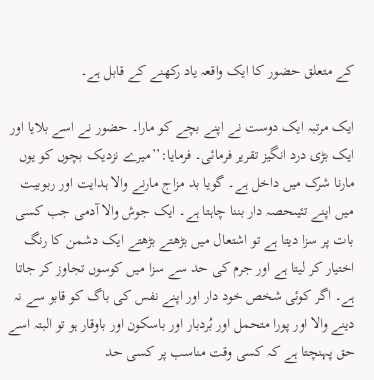کے متعلق حضور کا ایک واقعہ یاد رکھنے کے قابل ہے۔

ایک مرتبہ ایک دوست نے اپنے بچے کو مارا۔ حضور نے اسے بلایا اور ایک بڑی درد انگیز تقریر فرمائی۔ فرمایا:’’میرے نزدیک بچوں کو یوں مارنا شرک میں داخل ہے۔ گویا بد مزاج مارنے والا ہدایت اور ربوبیت میں اپنے تئیںحصہ دار بننا چاہتا ہے۔ ایک جوش والا آدمی جب کسی بات پر سزا دیتا ہے تو اشتعال میں بڑھتے بڑھتے ایک دشمن کا رنگ اختیار کر لیتا ہے اور جرم کی حد سے سزا میں کوسوں تجاوز کر جاتا ہے۔ اگر کوئی شخص خود دار اور اپنے نفس کی باگ کو قابو سے نہ دینے والا اور پورا متحمل اور بُردبار اور باسکون اور باوقار ہو تو البتہ اسے حق پہنچتا ہے کہ کسی وقت مناسب پر کسی حد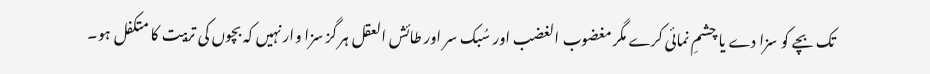تک بچے کو سزا دے یا چشمِ نمائی کرے مگر مغضوب الغضب اور سُبک سر اور طائش العقل ہر گز سزا وار نہیں کہ بچوں کی تربیت کا متکفل ہو۔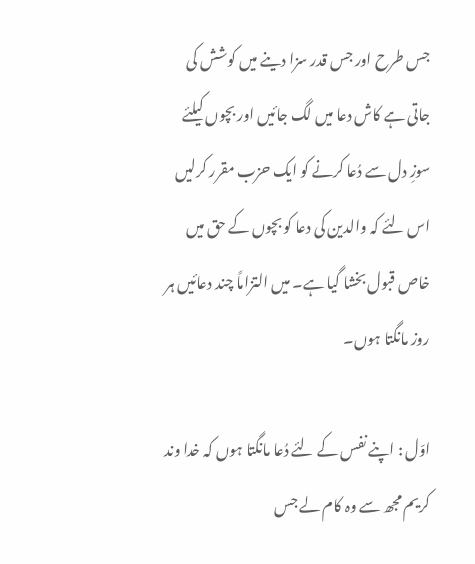جس طرح اور جس قدر سزا دینے میں کوشش کی جاتی ہے کاش دعا میں لگ جائیں اور بچوں کیلئے سوزِ دل سے دُعا کرنے کو ایک حزب مقرر کرلیں اس لئے کہ والدین کی دعا کو بچوں کے حق میں خاص قبول بخشا گیا ہے۔ میں التزاماً چند دعائیں ہر روز مانگتا ہوں۔

اوّل : اپنے نفس کے لئے دُعا مانگتا ہوں کہ خدا وند کریم مجھ سے وہ کام لے جس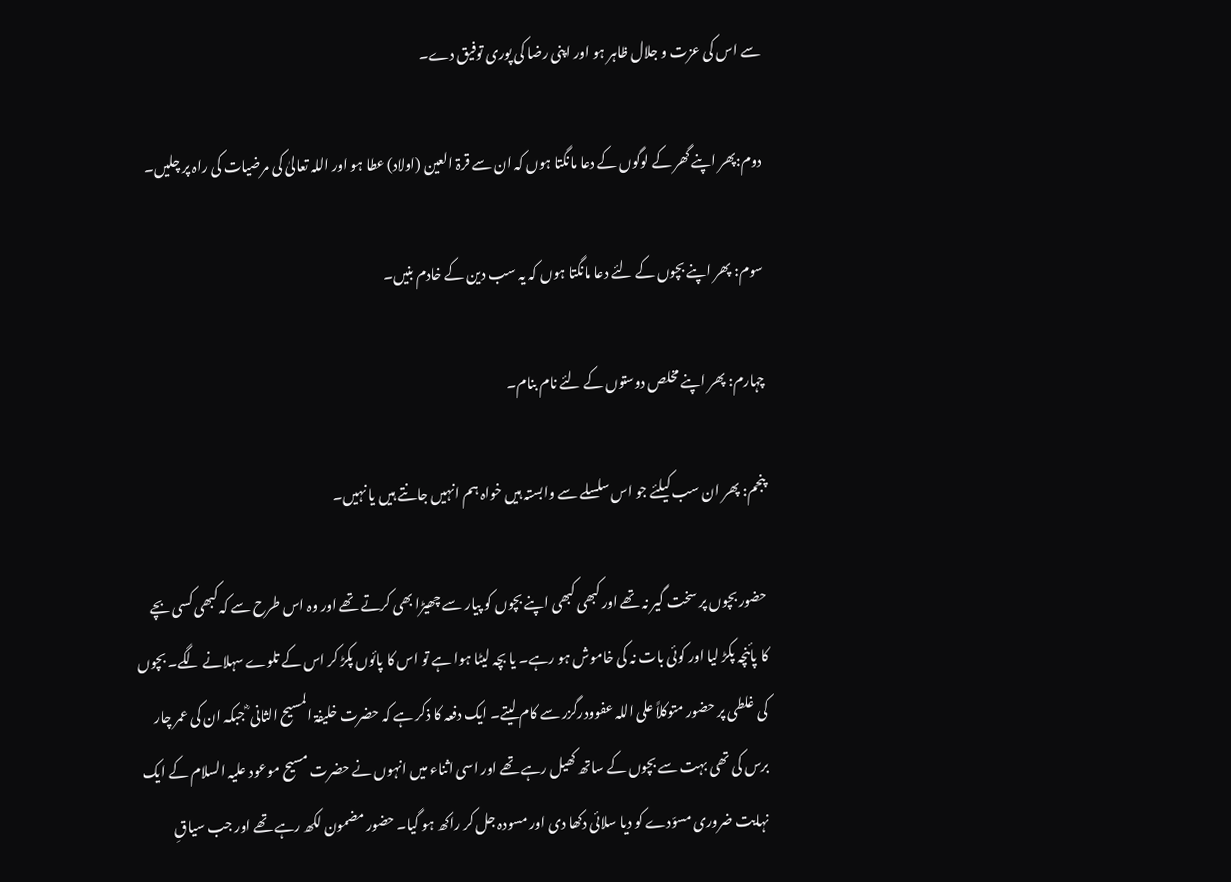سے اس کی عزت و جلال ظاہر ہو اور اپنی رضا کی پوری توفیق دے۔

دوم:پھر اپنے گھر کے لوگوں کے دعا مانگتا ہوں کہ ان سے قرۃ العین (اولاد) عطا ہو اور اللہ تعالیٰ کی مرضیات کی راہ پر چلیں۔

سوم: پھر اپنے بچوں کے لئے دعا مانگتا ہوں کہ یہ سب دین کے خادم بنیں۔

چہارم: پھر اپنے مخلص دوستوں کے لئے نام بنام۔

پنجم: پھر ان سب کیلئے جو اس سلسلے سے وابستہ ہیں خواہ ہم انہیں جانتے ہیں یا نہیں۔

حضور بچوں پر سخت گیر نہ تھے اور کبھی کبھی اپنے بچوں کو پیار سے چھیڑا بھی کرتے تھے اور وہ اس طرح سے کہ کبھی کسی بچے کا پائنچہ پکڑ لیا اور کوئی بات نہ کی خاموش ہو رہے۔ یا بچہ لیٹا ہوا ہے تو اس کا پائوں پکڑ کر اس کے تلوے سہلانے لگے۔ بچوں کی غلطی پر حضور متوکلاً علی اللہ عفوودرگزر سے کام لیتے۔ ایک دفعہ کا ذکر ہے کہ حضرت خلیفۃ المسیح الثانی ؓ جبکہ ان کی عمر چار برس کی تھی بہت سے بچوں کے ساتھ کھیل رہے تھے اور اسی اثناء میں انہوں نے حضرت مسیح موعود علیہ السلام کے ایک نہایت ضروری مسوّدے کو دیا سلائی دکھا دی اور مسودہ جل کر راکھ ہو گیا۔ حضور مضمون لکھ رہے تھے اور جب سیاقِ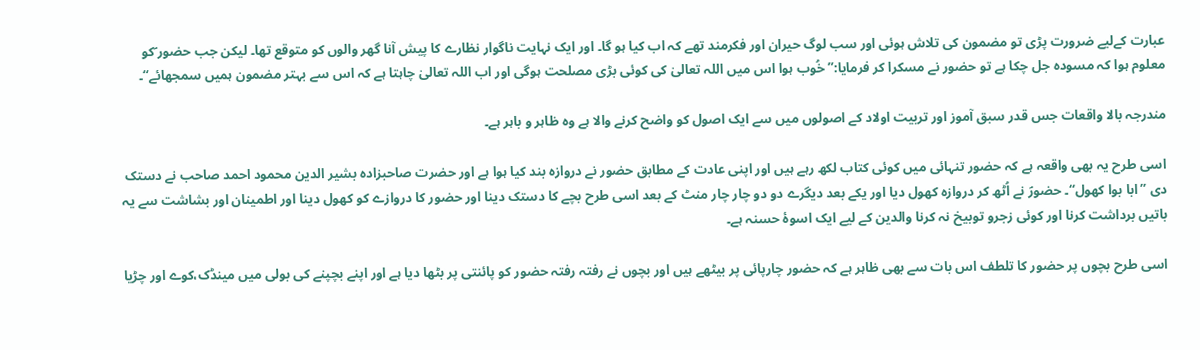عبارت کےلیے ضرورت پڑی تو مضمون کی تلاش ہوئی اور سب لوگ حیران اور فکرمند تھے کہ اب کیا ہو گا۔ اور ایک نہایت ناگوار نظارے کا پیش آنا گھر والوں کو متوقع تھا۔ لیکن جب حضور ؑکو معلوم ہوا کہ مسودہ جل چکا ہے تو حضور نے مسکرا کر فرمایا:’’خُوب ہوا اس میں اللہ تعالیٰ کی کوئی بڑی مصلحت ہوگی اور اب اللہ تعالیٰ چاہتا ہے کہ اس سے بہتر مضمون ہمیں سمجھائے‘‘۔

مندرجہ بالا واقعات جس قدر سبق آموز اور تربیت اولاد کے اصولوں میں سے ایک اصول کو واضح کرنے والا ہے وہ ظاہر و باہر ہے۔

اسی طرح یہ بھی واقعہ ہے کہ حضور تنہائی میں کوئی کتاب لکھ رہے ہیں اور اپنی عادت کے مطابق حضور نے دروازہ بند کیا ہوا ہے اور حضرت صاحبزادہ بشیر الدین محمود احمد صاحب نے دستک دی ’’ابا بوا کھول‘‘۔ حضورؑ نے اُٹھ کر دروازہ کھول دیا اور یکے بعد دیگرے دو دو چار چار منٹ کے بعد اسی طرح بچے کا دستک دینا اور حضور کا دروازے کو کھول دینا اور اطمینان اور بشاشت سے یہ باتیں برداشت کرنا اور کوئی زجرو توبیخ نہ کرنا والدین کے لیے ایک اسوۂ حسنہ ہے۔

اسی طرح بچوں پر حضور کا تلطف اس بات سے بھی ظاہر ہے کہ حضور چارپائی پر بیٹھے ہیں اور بچوں نے رفتہ رفتہ حضور کو پائنتی پر بٹھا دیا ہے اور اپنے بچپنے کی بولی میں مینڈک،کوے اور چڑیا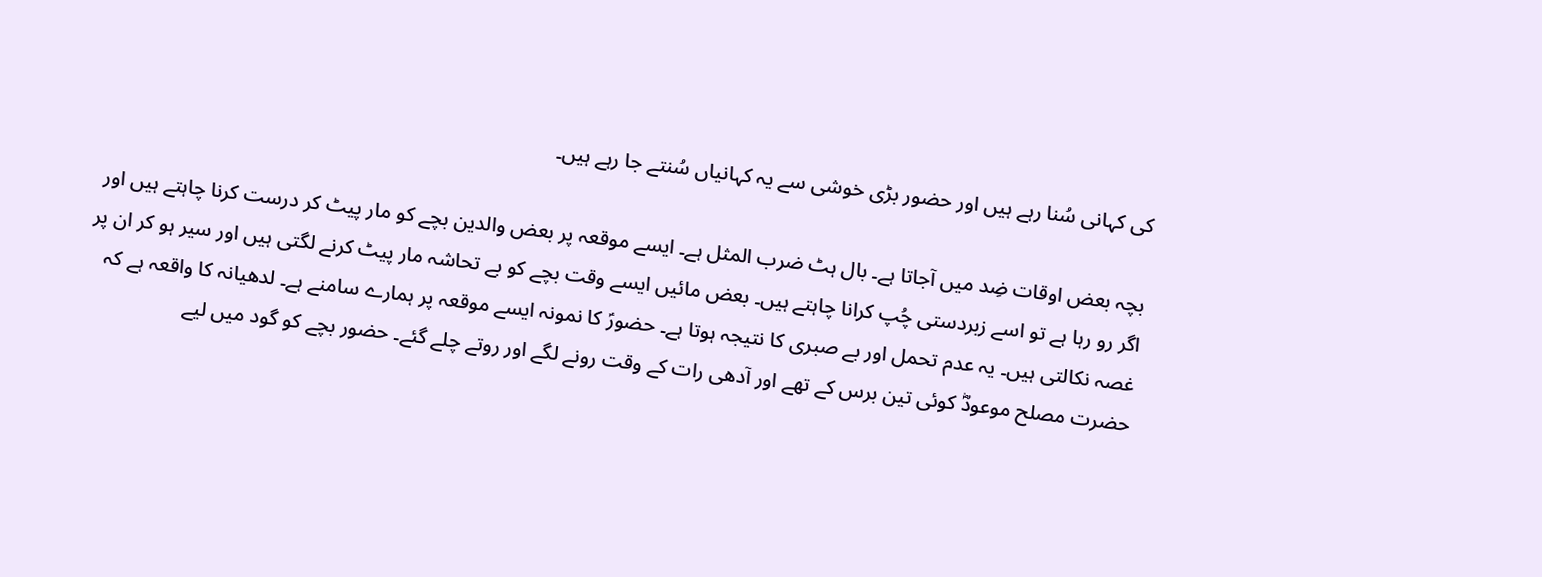کی کہانی سُنا رہے ہیں اور حضور بڑی خوشی سے یہ کہانیاں سُنتے جا رہے ہیں۔

بچہ بعض اوقات ضِد میں آجاتا ہے۔ بال ہٹ ضرب المثل ہے۔ ایسے موقعہ پر بعض والدین بچے کو مار پیٹ کر درست کرنا چاہتے ہیں اور اگر رو رہا ہے تو اسے زبردستی چُپ کرانا چاہتے ہیں۔ بعض مائیں ایسے وقت بچے کو بے تحاشہ مار پیٹ کرنے لگتی ہیں اور سیر ہو کر ان پر غصہ نکالتی ہیں۔ یہ عدم تحمل اور بے صبری کا نتیجہ ہوتا ہے۔ حضورؑ کا نمونہ ایسے موقعہ پر ہمارے سامنے ہے۔ لدھیانہ کا واقعہ ہے کہ حضرت مصلح موعودؓ کوئی تین برس کے تھے اور آدھی رات کے وقت رونے لگے اور روتے چلے گئے۔ حضور بچے کو گود میں لیے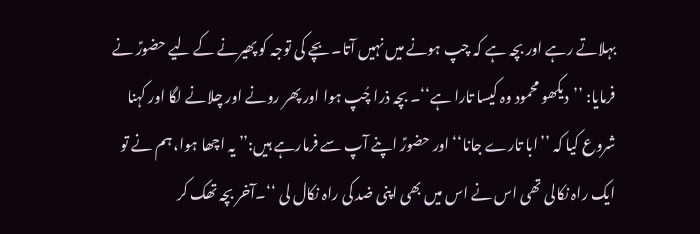بہلاتے رہے اور بچہ ہے کہ چپ ہونے میں نہیں آتا۔ بچے کی توجہ کو پھیرنے کے لیے حضورؑ نے فرمایا: ’’دیکھو محمود وہ کیسا تارا ہے‘‘۔ بچہ ذرا چُپ ہوا اور پھر رونے اور چلانے لگا اور کہنا شروع کیا کہ ’’ابا تارے جانا‘‘ اور حضورؑ اپنے آپ سے فرمارہے ہیں:’’ یہ اچھا ہوا، ہم نے تو ایک راہ نکالی تھی اس نے اس میں بھی اپنی ضد کی راہ نکال لی ‘‘۔آخر بچہ تھک کر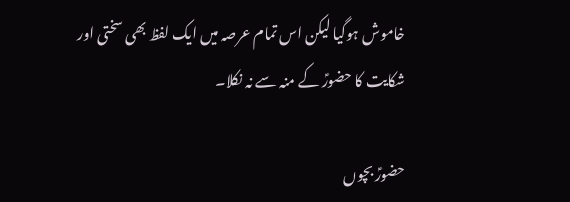خاموش ہوگیا لیکن اس تمام عرصہ میں ایک لفظ بھی سختی اور شکایت کا حضورؑ کے منہ سے نہ نکلا۔

حضورؑ بچوں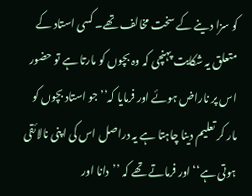کو سزا دینے کے سخت مخالف تھے۔ کسی استاد کے متعلق یہ شکایت پہنچی کہ وہ بچوں کو مارتا ہے تو حضور اس پر ناراض ہوئے اور فرمایا کہ’’جو استاد بچوں کو مار کر تعلیم دینا چاہتا ہے یہ دراصل اس کی اپنی نالائقی ہوتی ہے‘‘ اور فرماتے تھے کہ ’’دانا اور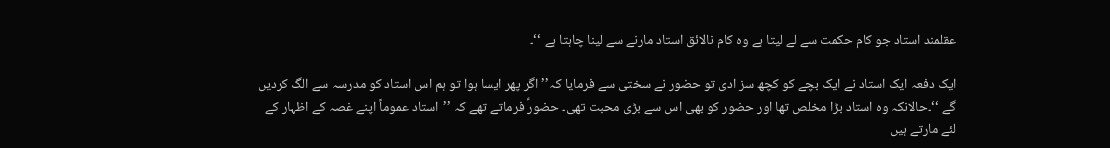عقلمند استاد جو کام حکمت سے لے لیتا ہے وہ کام نالائق استاد مارنے سے لینا چاہتا ہے ‘‘۔

ایک دفعہ ایک استاد نے ایک بچے کو کچھ سز ادی تو حضور نے سختی سے فرمایا کہ’’اگر پھر ایسا ہوا تو ہم اس استاد کو مدرسہ سے الگ کردیں گے ‘‘۔حالانکہ وہ استاد بڑا مخلص تھا اور حضور کو بھی اس سے بڑی محبت تھی۔ حضورؑ فرماتے تھے کہ ’’استاد عموماً اپنے غصہ کے اظہار کے لئے مارتے ہیں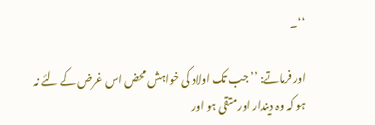‘‘۔

اور فرماتے: ’’جب تک اولاد کی خواہش محض اس غرض کے لئے نہ ہو کہ وہ دیندار اور متقی ہو اور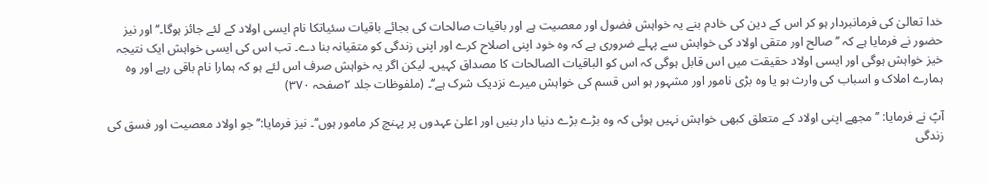خدا تعالیٰ کی فرمانبردار ہو کر اس کے دین کی خادم بنے یہ خواہش فضول اور معصیت ہے اور باقیات صالحات کی بجائے باقیات سئیاتکا نام ایسی اولاد کے لئے جائز ہوگا۔‘‘ اور نیز حضور نے فرمایا ہے کہ ’’صالح اور متقی اولاد کی خواہش سے پہلے ضروری ہے کہ وہ خود اپنی اصلاح کرے اور اپنی زندگی کو متقیانہ بنا دے۔ تب اس کی ایسی خواہش ایک نتیجہ خیز خواہش ہوگی اور ایسی اولاد حقیقت میں اس قابل ہوگی کہ اس کو الباقیات الصالحات کا مصداق کہیں۔ لیکن اگر یہ خواہش صرف اس لئے ہو کہ ہمارا نام باقی رہے اور وہ ہمارے املاک و اسباب کی وارث ہو یا وہ بڑی نامور اور مشہور ہو اس قسم کی خواہش میرے نزدیک شرک ہے‘‘۔ (ملفوظات جلد ۲صفحہ ۳۷۰)

آپؑ نے فرمایا: ’’مجھے اپنی اولاد کے متعلق کبھی خواہش نہیں ہوئی کہ وہ بڑے بڑے دنیا دار بنیں اور اعلیٰ عہدوں پر پہنچ کر مامور ہوں‘‘۔ نیز فرمایا:’’جو اولاد معصیت اور فسق کی زندگی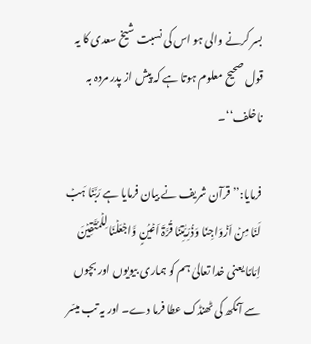بسر کرنے والی ہو اس کی نسبت شیخ سعدی کا یہ قول صحیح معلوم ہوتا ہے کہ پیش از پدر مردہ بہ ناخلف‘‘۔

فرمایا:’’ قرآن شریف نے بیان فرمایا ہے رَبَّنَا ہَبۡ لَنَا مِنۡ اَزۡوَاجِنَا وَذُرِّیّٰتِنَا قُرَّۃَ اَعۡیُنٍ وَّاجۡعَلۡنَا لِلۡمُتَّقِیۡنَ اِمَامًا یعنی خدا تعالیٰ ہم کو ہماری بیویوں اور بچوں سے آنکھ کی ٹھنڈک عطا فرما دے۔ اور یہ تب میسّر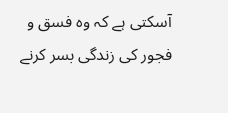آسکتی ہے کہ وہ فسق و فجور کی زندگی بسر کرنے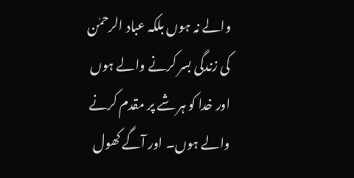والے نہ ہوں بلکہ عباد الرحمٰن کی زندگی بسر کرنے والے ہوں اور خدا کو ہر شے پر مقدم کرنے والے ہوں۔ اور آگے کھول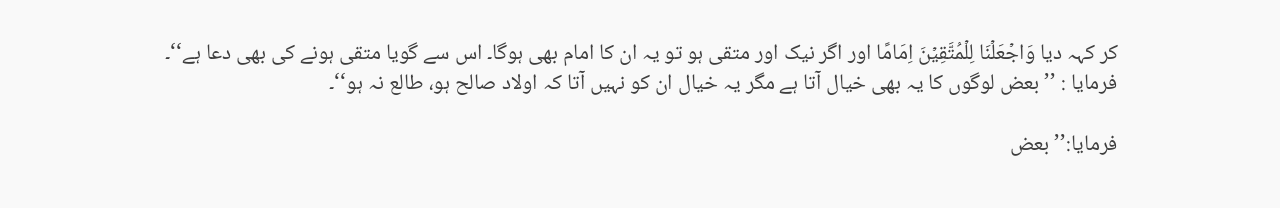کر کہہ دیا وَاجۡعَلۡنَا لِلۡمُتَّقِیۡنَ اِمَامًا اور اگر نیک اور متقی ہو تو یہ ان کا امام بھی ہوگا۔ اس سے گویا متقی ہونے کی بھی دعا ہے‘‘۔ فرمایا : ’’بعض لوگوں کا یہ بھی خیال آتا ہے مگر یہ خیال ان کو نہیں آتا کہ اولاد صالح ہو، طالع نہ ہو‘‘۔

فرمایا:’’بعض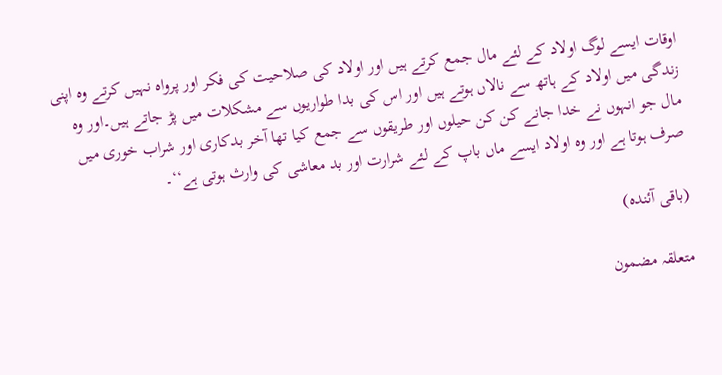اوقات ایسے لوگ اولاد کے لئے مال جمع کرتے ہیں اور اولاد کی صلاحیت کی فکر اور پرواہ نہیں کرتے وہ اپنی زندگی میں اولاد کے ہاتھ سے نالاں ہوتے ہیں اور اس کی بدا طواریوں سے مشکلات میں پڑ جاتے ہیں۔اور وہ مال جو انہوں نے خدا جانے کن کن حیلوں اور طریقوں سے جمع کیا تھا آخر بدکاری اور شراب خوری میں صرف ہوتا ہے اور وہ اولاد ایسے ماں باپ کے لئے شرارت اور بد معاشی کی وارث ہوتی ہے‘‘۔

(باقی آئندہ)

متعلقہ مضمون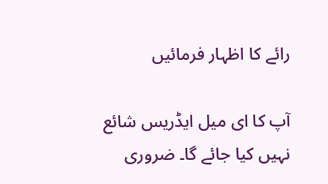رائے کا اظہار فرمائیں

آپ کا ای میل ایڈریس شائع نہیں کیا جائے گا۔ ضروری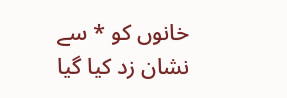خانوں کو * سے نشان زد کیا گیا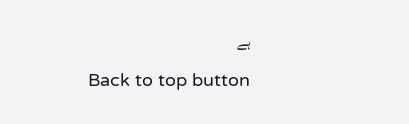ہے

Back to top button